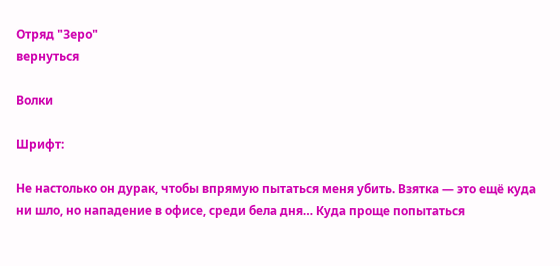Отряд "Зеро"
вернуться

Волки

Шрифт:

Не настолько он дурак, чтобы впрямую пытаться меня убить. Взятка — это ещё куда ни шло, но нападение в офисе, среди бела дня… Куда проще попытаться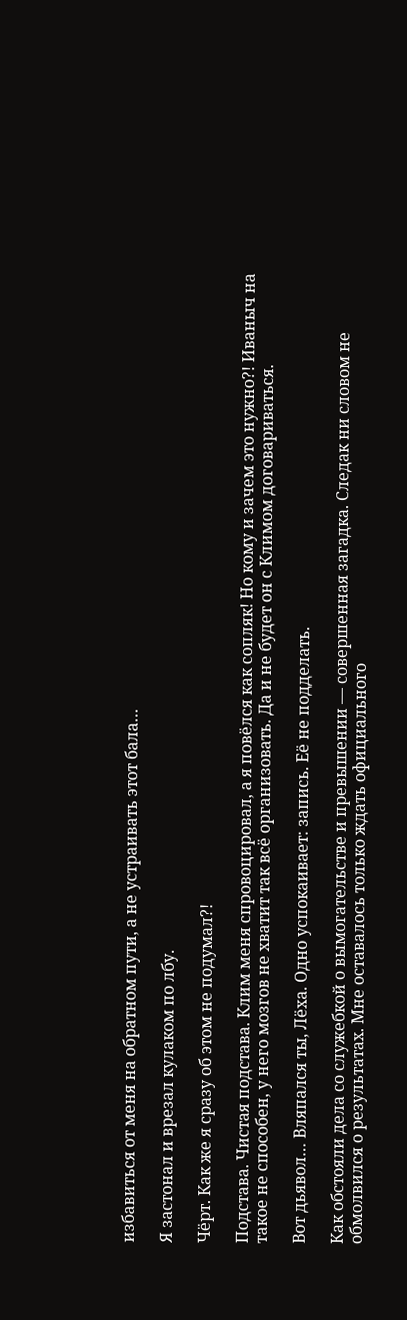избавиться от меня на обратном пути, а не устраивать этот бала…

Я застонал и врезал кулаком по лбу.

Чёрт. Как же я сразу об этом не подумал?!

Подстава. Чистая подстава. Клим меня спровоцировал, а я повёлся как сопляк! Но кому и зачем это нужно?! Иваныч на такое не способен, у него мозгов не хватит так всё организовать. Да и не будет он с Климом договариваться.

Вот дьявол… Вляпался ты, Лёха. Одно успокаивает: запись. Её не подделать.

Как обстояли дела со служебкой о вымогательстве и превышении — совершенная загадка. Следак ни словом не обмолвился о результатах. Мне оставалось только ждать официального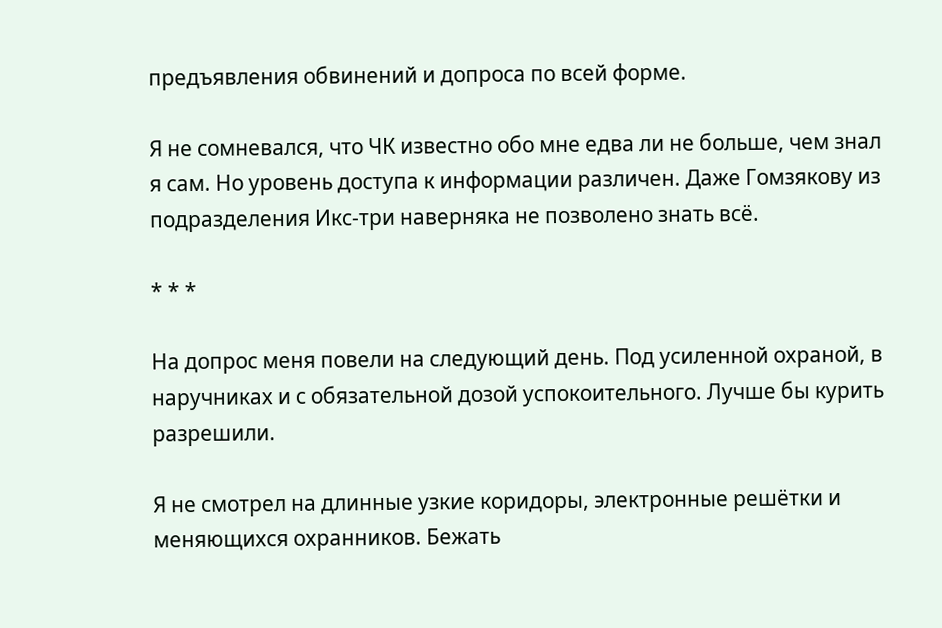предъявления обвинений и допроса по всей форме.

Я не сомневался, что ЧК известно обо мне едва ли не больше, чем знал я сам. Но уровень доступа к информации различен. Даже Гомзякову из подразделения Икс-три наверняка не позволено знать всё.

* * *

На допрос меня повели на следующий день. Под усиленной охраной, в наручниках и с обязательной дозой успокоительного. Лучше бы курить разрешили.

Я не смотрел на длинные узкие коридоры, электронные решётки и меняющихся охранников. Бежать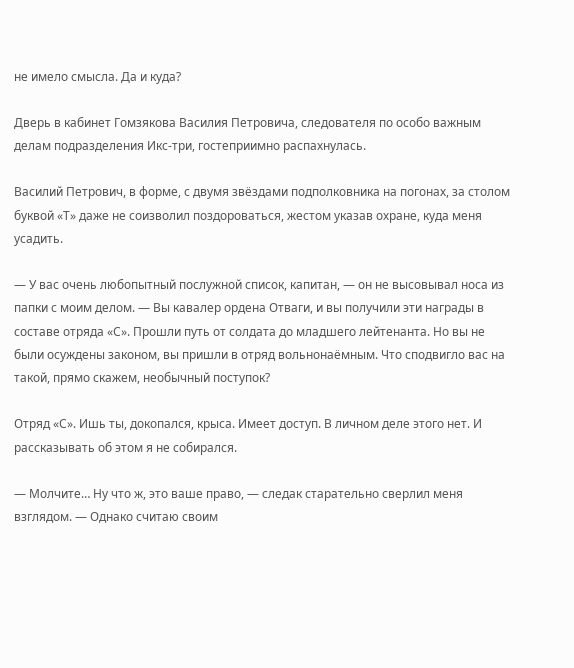не имело смысла. Да и куда?

Дверь в кабинет Гомзякова Василия Петровича, следователя по особо важным делам подразделения Икс-три, гостеприимно распахнулась.

Василий Петрович, в форме, с двумя звёздами подполковника на погонах, за столом буквой «Т» даже не соизволил поздороваться, жестом указав охране, куда меня усадить.

— У вас очень любопытный послужной список, капитан, — он не высовывал носа из папки с моим делом. — Вы кавалер ордена Отваги, и вы получили эти награды в составе отряда «С». Прошли путь от солдата до младшего лейтенанта. Но вы не были осуждены законом, вы пришли в отряд вольнонаёмным. Что сподвигло вас на такой, прямо скажем, необычный поступок?

Отряд «С». Ишь ты, докопался, крыса. Имеет доступ. В личном деле этого нет. И рассказывать об этом я не собирался.

— Молчите… Ну что ж, это ваше право, — следак старательно сверлил меня взглядом. — Однако считаю своим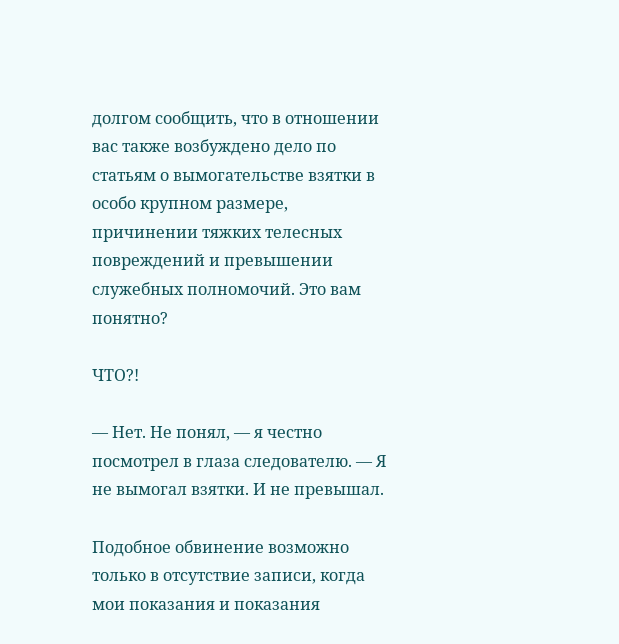долгом сообщить, что в отношении вас также возбуждено дело по статьям о вымогательстве взятки в особо крупном размере, причинении тяжких телесных повреждений и превышении служебных полномочий. Это вам понятно?

ЧТО?!

— Нет. Не понял, — я честно посмотрел в глаза следователю. — Я не вымогал взятки. И не превышал.

Подобное обвинение возможно только в отсутствие записи, когда мои показания и показания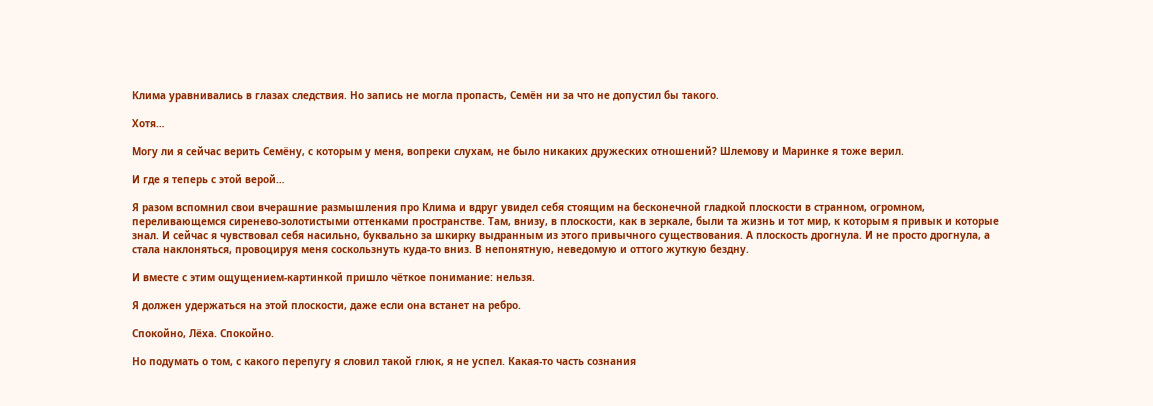Клима уравнивались в глазах следствия. Но запись не могла пропасть, Семён ни за что не допустил бы такого.

Хотя…

Могу ли я сейчас верить Семёну, с которым у меня, вопреки слухам, не было никаких дружеских отношений? Шлемову и Маринке я тоже верил.

И где я теперь с этой верой…

Я разом вспомнил свои вчерашние размышления про Клима и вдруг увидел себя стоящим на бесконечной гладкой плоскости в странном, огромном, переливающемся сиренево-золотистыми оттенками пространстве. Там, внизу, в плоскости, как в зеркале, были та жизнь и тот мир, к которым я привык и которые знал. И сейчас я чувствовал себя насильно, буквально за шкирку выдранным из этого привычного существования. А плоскость дрогнула. И не просто дрогнула, а стала наклоняться, провоцируя меня соскользнуть куда-то вниз. В непонятную, неведомую и оттого жуткую бездну.

И вместе с этим ощущением-картинкой пришло чёткое понимание: нельзя.

Я должен удержаться на этой плоскости, даже если она встанет на ребро.

Спокойно, Лёха. Спокойно.

Но подумать о том, с какого перепугу я словил такой глюк, я не успел. Какая-то часть сознания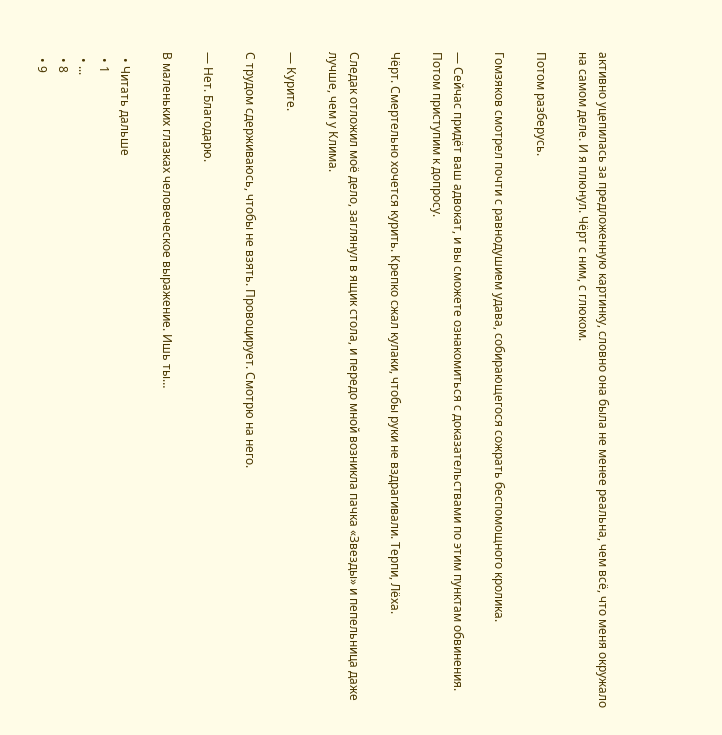активно уцепилась за предложенную картинку, словно она была не менее реальна, чем всё, что меня окружало на самом деле. И я плюнул. Чёрт с ним, с глюком.

Потом разберусь.

Гомзяков смотрел почти с равнодушием удава, собирающегося сожрать беспомощного кролика.

— Сейчас придёт ваш адвокат, и вы сможете ознакомиться с доказательствами по этим пунктам обвинения. Потом приступим к допросу.

Чёрт. Смертельно хочется курить. Крепко сжал кулаки, чтобы руки не вздрагивали. Терпи, Лёха.

Следак отложил моё дело, заглянул в ящик стола, и передо мной возникла пачка «Звезды» и пепельница даже лучше, чем у Клима.

— Курите.

С трудом сдерживаюсь, чтобы не взять. Провоцирует. Смотрю на него.

— Нет. Благодарю.

В маленьких глазках человеческое выражение. Ишь ты…

  • Читать дальше
  • 1
  • ...
  • 8
  • 9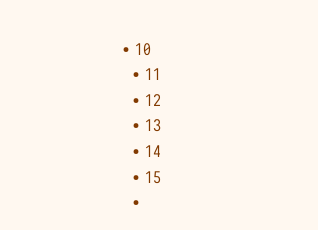• 10
  • 11
  • 12
  • 13
  • 14
  • 15
  •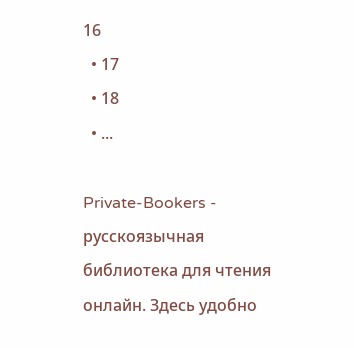16
  • 17
  • 18
  • ...

Private-Bookers - русскоязычная библиотека для чтения онлайн. Здесь удобно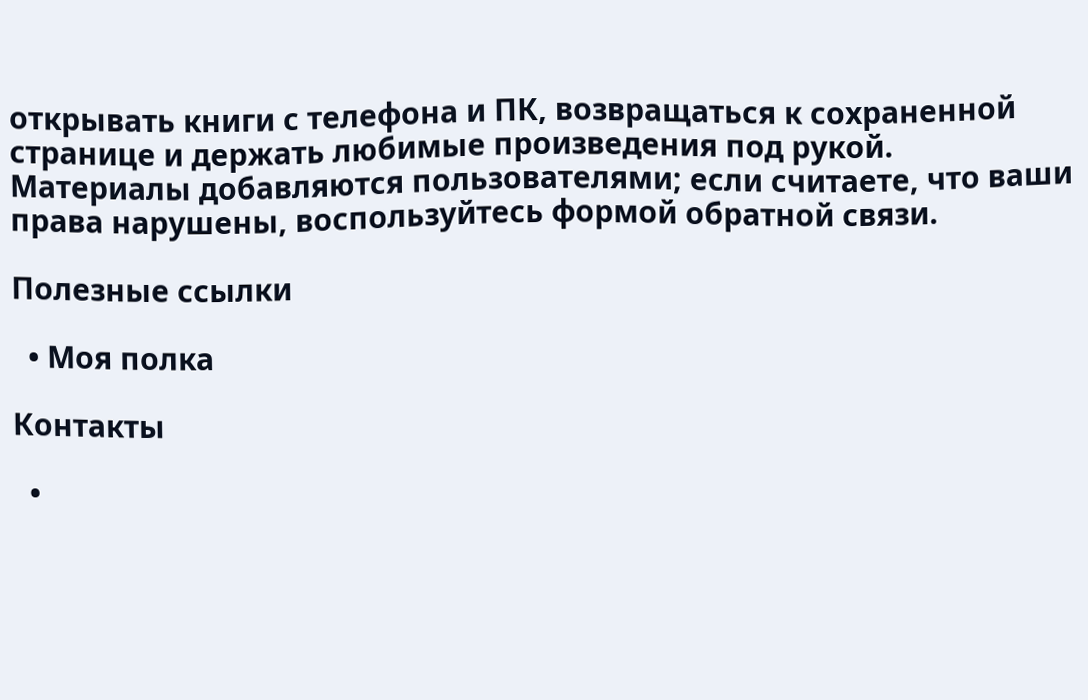открывать книги с телефона и ПК, возвращаться к сохраненной странице и держать любимые произведения под рукой. Материалы добавляются пользователями; если считаете, что ваши права нарушены, воспользуйтесь формой обратной связи.

Полезные ссылки

  • Моя полка

Контакты

  •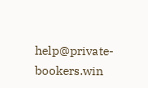help@private-bookers.win